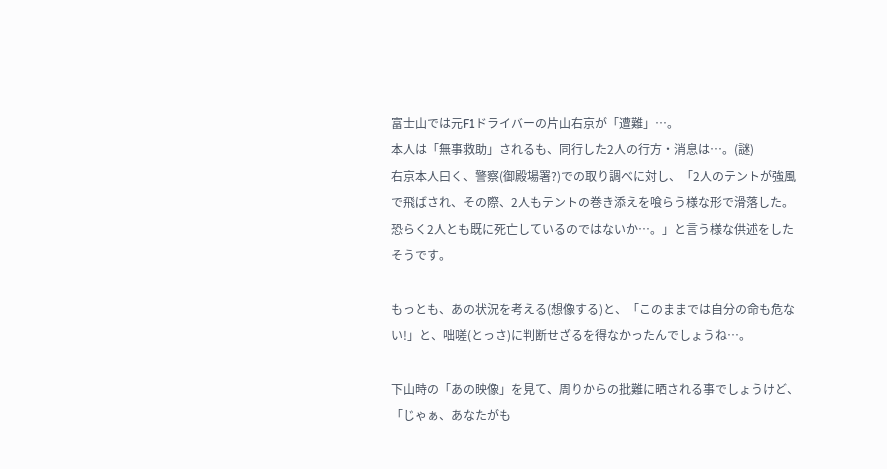富士山では元F1ドライバーの片山右京が「遭難」…。
本人は「無事救助」されるも、同行した2人の行方・消息は…。(謎)
右京本人曰く、警察(御殿場署?)での取り調べに対し、「2人のテントが強風で飛ばされ、その際、2人もテントの巻き添えを喰らう様な形で滑落した。恐らく2人とも既に死亡しているのではないか…。」と言う様な供述をしたそうです。

もっとも、あの状況を考える(想像する)と、「このままでは自分の命も危ない!」と、咄嗟(とっさ)に判断せざるを得なかったんでしょうね…。

下山時の「あの映像」を見て、周りからの批難に晒される事でしょうけど、「じゃぁ、あなたがも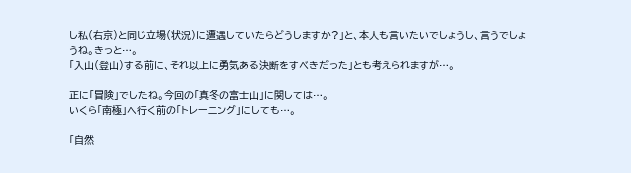し私(右京)と同じ立場(状況)に遭遇していたらどうしますか?」と、本人も言いたいでしょうし、言うでしょうね。きっと…。
「入山(登山)する前に、それ以上に勇気ある決断をすべきだった」とも考えられますが…。

正に「冒険」でしたね。今回の「真冬の富士山」に関しては…。
いくら「南極」へ行く前の「トレーニング」にしても…。

「自然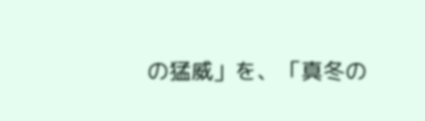の猛威」を、「真冬の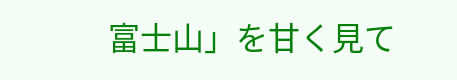富士山」を甘く見て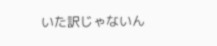いた訳じゃないん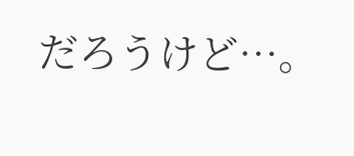だろうけど…。